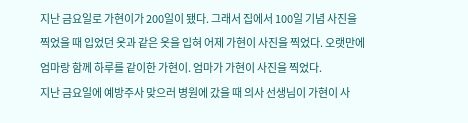지난 금요일로 가현이가 200일이 됐다. 그래서 집에서 100일 기념 사진을 찍었을 때 입었던 옷과 같은 옷을 입혀 어제 가현이 사진을 찍었다. 오랫만에 엄마랑 함께 하루를 같이한 가현이. 엄마가 가현이 사진을 찍었다.
지난 금요일에 예방주사 맞으러 병원에 갔을 때 의사 선생님이 가현이 사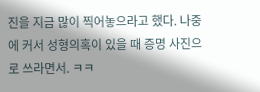진을 지금 많이 찍어놓으라고 했다. 나중에 커서 성형의혹이 있을 때 증명 사진으로 쓰라면서. ㅋㅋ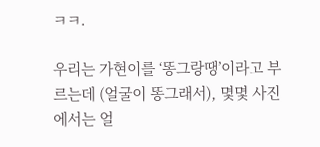ㅋㅋ.

우리는 가현이를 ‘똥그랑땡’이라고 부르는데 (얼굴이 똥그래서), 몇몇 사진에서는 얼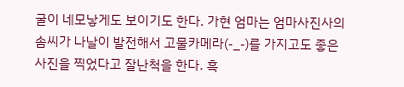굴이 네모낳게도 보이기도 한다. 가현 엄마는 엄마사진사의 솜씨가 나날이 발전해서 고물카메라(-_-)를 가지고도 좋은 사진을 찍었다고 잘난척을 한다. 흑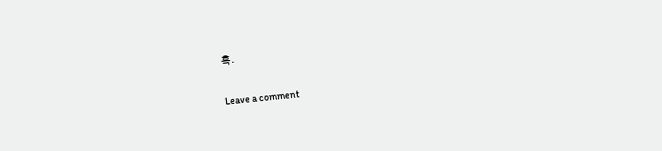흑.

Leave a comment